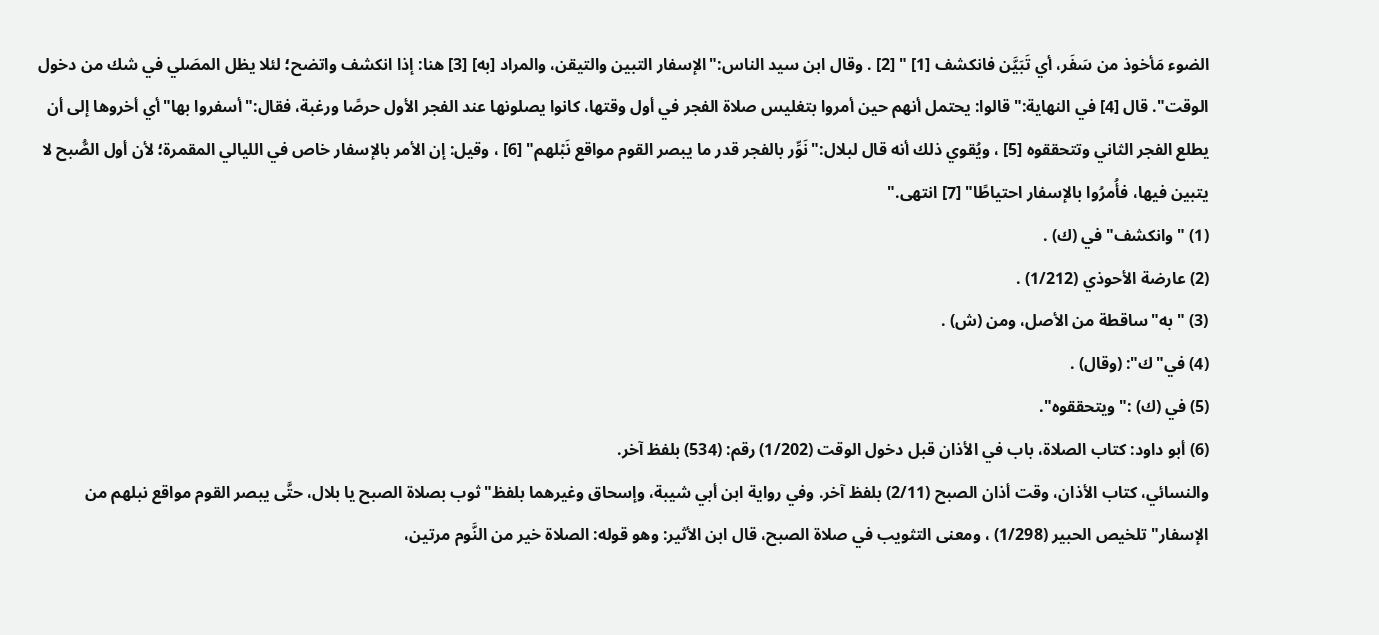الضوء مَأخوذ من سَفَر، أي تَبَيَّن فانكشف [1] " [2] . وقال ابن سيد الناس:"الإسفار التبين والتيقن، والمراد [به] [3] هنا: إذا انكشف واتضح؛ لئلا يظل المصَلي في شك من دخول الوقت". قال [4] في النهاية:"قالوا: يحتمل أنهم حين أمروا بتغليس صلاة الفجر في أول وقتها، كانوا يصلونها عند الفجر الأول حرصًا ورغبة، فقال:"أسفروا بها"أي أخروها إلى أن يطلع الفجر الثاني وتتحققوه [5] ، ويُقوي ذلك أنه قال لبلال:"نَوِّر بالفجر قدر ما يبصر القوم مواقع نَبْلهم" [6] ، وقيل: إن الأمر بالإسفار خاص في الليالي المقمرة؛ لأن أول الصُّبح لا يتبين فيها، فأُمرُوا بالإسفار احتياطًا" [7] انتهى."
(1) "وانكشف"في (ك) .
(2) عارضة الأحوذي (1/212) .
(3) "به"ساقطة من الأصل، ومن (ش) .
(4) في"ك": (وقال) .
(5) في (ك) :"ويتحققوه".
(6) أبو داود: كتاب الصلاة، باب في الأذان قبل دخول الوقت (1/202) رقم: (534) بلفظ آخر.
والنسائي، كتاب الأذان، وقت أذان الصبح (2/11) بلفظ آخر. وفي رواية ابن أبي شيبة، وإسحاق وغيرهما بلفظ"ثوب بصلاة الصبح يا بلال، حتَّى يبصر القوم مواقع نبلهم من الإسفار"تلخيص الحبير (1/298) ، ومعنى التثويب في صلاة الصبح، قال ابن الأثير: وهو قوله: الصلاة خير من النَّوم مرتين،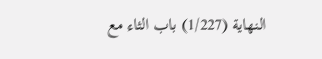النهاية (1/227) باب الثاء مع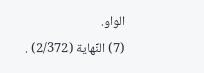الواو.
(7) النِّهاية (2/372) .